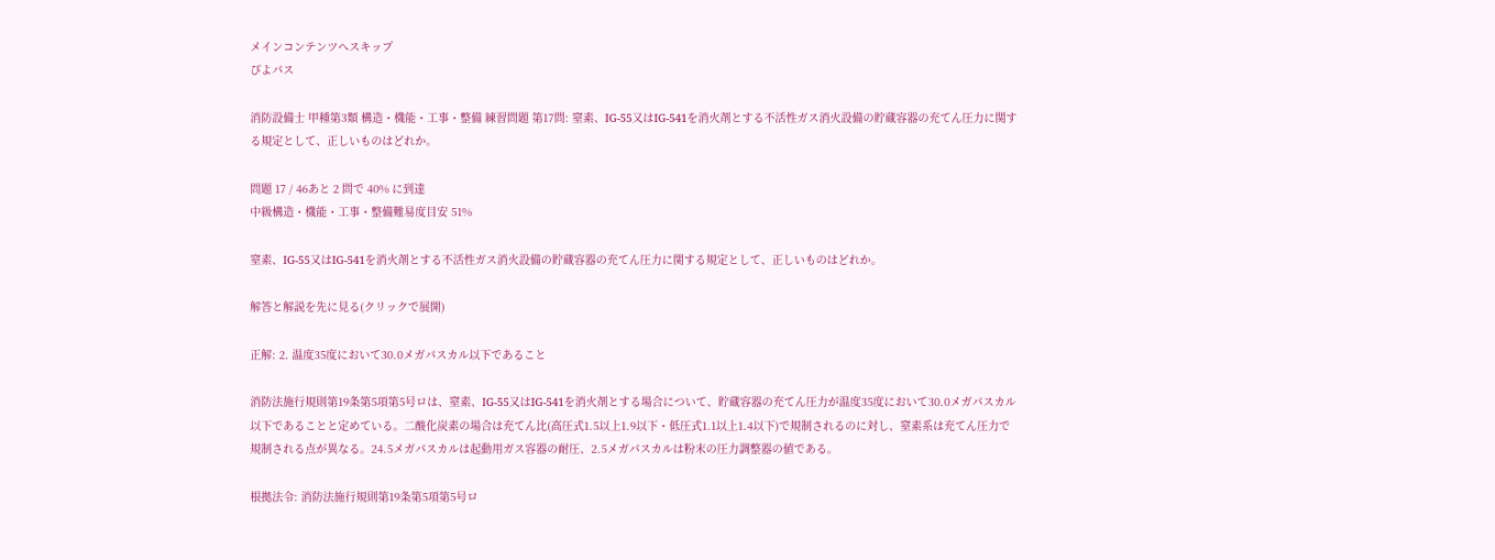メインコンテンツへスキップ
ぴよパス

消防設備士 甲種第3類 構造・機能・工事・整備 練習問題 第17問: 窒素、IG-55又はIG-541を消火剤とする不活性ガス消火設備の貯蔵容器の充てん圧力に関する規定として、正しいものはどれか。

問題 17 / 46あと 2 問で 40% に到達
中級構造・機能・工事・整備難易度目安 51%

窒素、IG-55又はIG-541を消火剤とする不活性ガス消火設備の貯蔵容器の充てん圧力に関する規定として、正しいものはどれか。

解答と解説を先に見る(クリックで展開)

正解: 2. 温度35度において30.0メガパスカル以下であること

消防法施行規則第19条第5項第5号ロは、窒素、IG-55又はIG-541を消火剤とする場合について、貯蔵容器の充てん圧力が温度35度において30.0メガパスカル以下であることと定めている。二酸化炭素の場合は充てん比(高圧式1.5以上1.9以下・低圧式1.1以上1.4以下)で規制されるのに対し、窒素系は充てん圧力で規制される点が異なる。24.5メガパスカルは起動用ガス容器の耐圧、2.5メガパスカルは粉末の圧力調整器の値である。

根拠法令: 消防法施行規則第19条第5項第5号ロ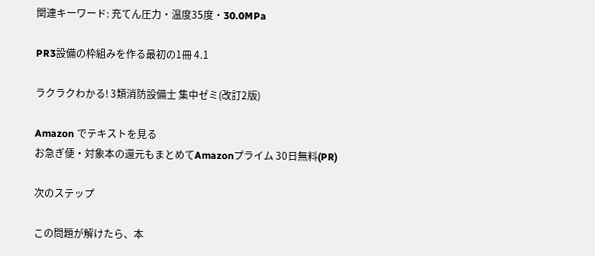関連キーワード: 充てん圧力・温度35度・30.0MPa

PR3設備の枠組みを作る最初の1冊 4.1

ラクラクわかる! 3類消防設備士 集中ゼミ(改訂2版)

Amazon でテキストを見る
お急ぎ便・対象本の還元もまとめてAmazonプライム 30日無料(PR)

次のステップ

この問題が解けたら、本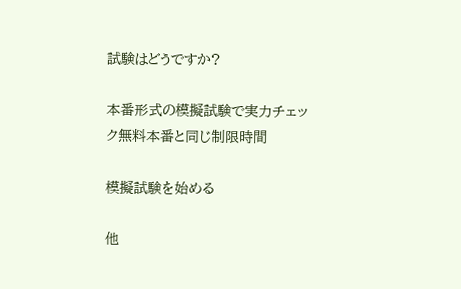試験はどうですか?

本番形式の模擬試験で実力チェック無料本番と同じ制限時間

模擬試験を始める

他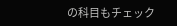の科目もチェック